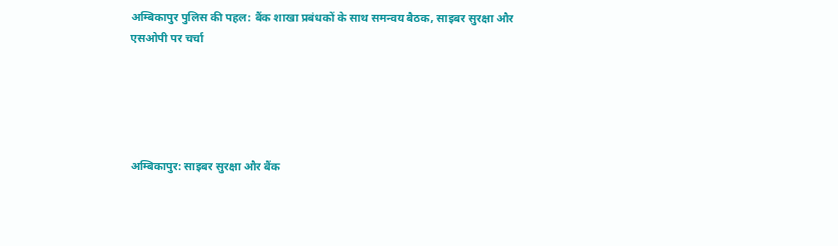अम्बिकापुर पुलिस की पहल: बैंक शाखा प्रबंधकों के साथ समन्वय बैठक, साइबर सुरक्षा और एसओपी पर चर्चा





अम्बिकापुर: साइबर सुरक्षा और बैंक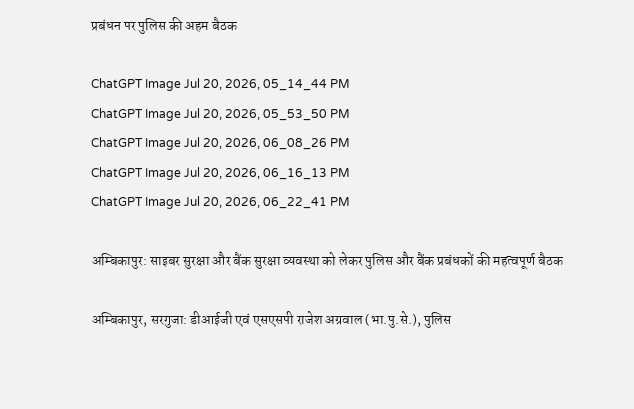प्रबंधन पर पुलिस की अहम बैठक

ChatGPT Image Jul 20, 2026, 05_14_44 PM
ChatGPT Image Jul 20, 2026, 05_53_50 PM
ChatGPT Image Jul 20, 2026, 06_08_26 PM
ChatGPT Image Jul 20, 2026, 06_16_13 PM
ChatGPT Image Jul 20, 2026, 06_22_41 PM

अम्बिकापुर: साइबर सुरक्षा और बैंक सुरक्षा व्यवस्था को लेकर पुलिस और बैंक प्रबंधकों की महत्वपूर्ण बैठक

अम्बिकापुर, सरगुजा: डीआईजी एवं एसएसपी राजेश अग्रवाल (भा.पु.से.), पुलिस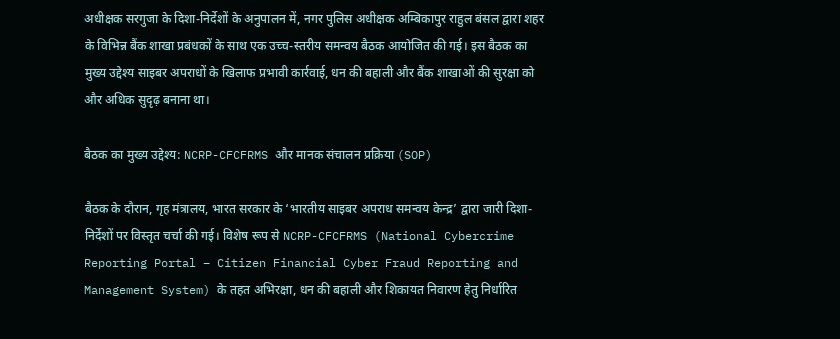अधीक्षक सरगुजा के दिशा-निर्देशों के अनुपालन में, नगर पुलिस अधीक्षक अम्बिकापुर राहुल बंसल द्वारा शहर के विभिन्न बैंक शाखा प्रबंधकों के साथ एक उच्च-स्तरीय समन्वय बैठक आयोजित की गई। इस बैठक का मुख्य उद्देश्य साइबर अपराधों के खिलाफ प्रभावी कार्रवाई, धन की बहाली और बैंक शाखाओं की सुरक्षा को और अधिक सुदृढ़ बनाना था।

बैठक का मुख्य उद्देश्य: NCRP-CFCFRMS और मानक संचालन प्रक्रिया (SOP)

बैठक के दौरान, गृह मंत्रालय, भारत सरकार के ‘भारतीय साइबर अपराध समन्वय केन्द्र’ द्वारा जारी दिशा-निर्देशों पर विस्तृत चर्चा की गई। विशेष रूप से NCRP-CFCFRMS (National Cybercrime Reporting Portal – Citizen Financial Cyber Fraud Reporting and Management System) के तहत अभिरक्षा, धन की बहाली और शिकायत निवारण हेतु निर्धारित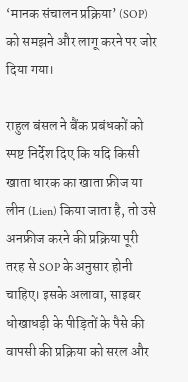‘मानक संचालन प्रक्रिया’ (SOP) को समझने और लागू करने पर जोर दिया गया।

राहुल बंसल ने बैंक प्रबंधकों को स्पष्ट निर्देश दिए कि यदि किसी खाता धारक का खाता फ्रीज या लीन (Lien) किया जाता है, तो उसे अनफ्रीज करने की प्रक्रिया पूरी तरह से SOP के अनुसार होनी चाहिए। इसके अलावा, साइबर धोखाधड़ी के पीड़ितों के पैसे की वापसी की प्रक्रिया को सरल और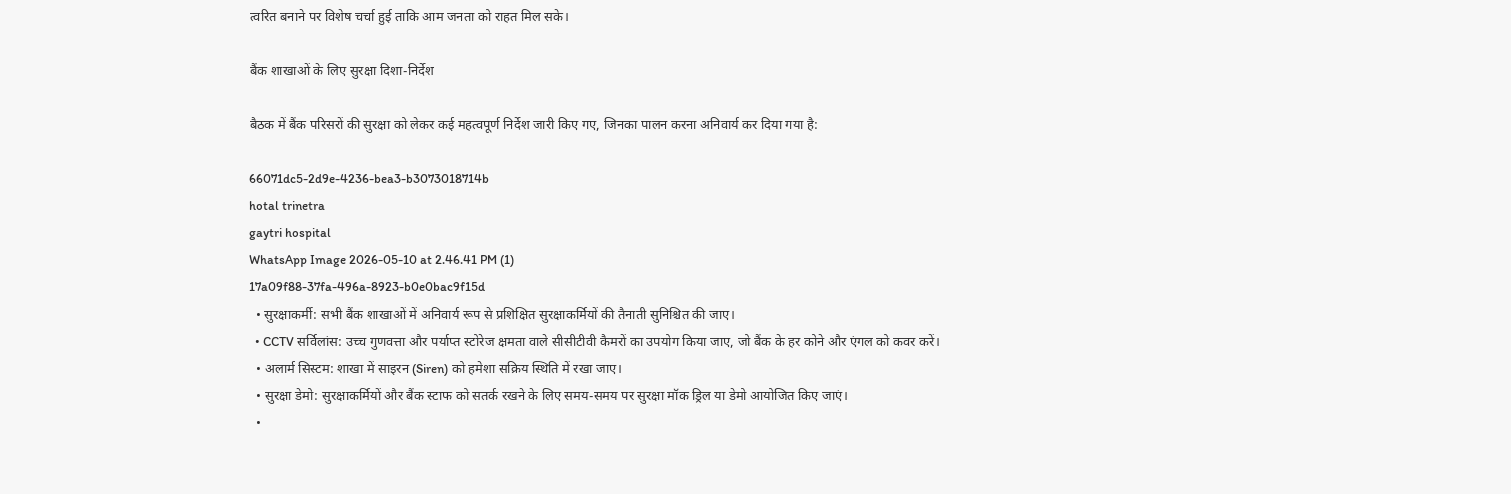त्वरित बनाने पर विशेष चर्चा हुई ताकि आम जनता को राहत मिल सके।

बैंक शाखाओं के लिए सुरक्षा दिशा-निर्देश

बैठक में बैंक परिसरों की सुरक्षा को लेकर कई महत्वपूर्ण निर्देश जारी किए गए, जिनका पालन करना अनिवार्य कर दिया गया है:

66071dc5-2d9e-4236-bea3-b3073018714b
hotal trinetra
gaytri hospital
WhatsApp Image 2026-05-10 at 2.46.41 PM (1)
17a09f88-37fa-496a-8923-b0e0bac9f15d
  • सुरक्षाकर्मी: सभी बैंक शाखाओं में अनिवार्य रूप से प्रशिक्षित सुरक्षाकर्मियों की तैनाती सुनिश्चित की जाए।
  • CCTV सर्विलांस: उच्च गुणवत्ता और पर्याप्त स्टोरेज क्षमता वाले सीसीटीवी कैमरों का उपयोग किया जाए, जो बैंक के हर कोने और एंगल को कवर करें।
  • अलार्म सिस्टम: शाखा में साइरन (Siren) को हमेशा सक्रिय स्थिति में रखा जाए।
  • सुरक्षा डेमो: सुरक्षाकर्मियों और बैंक स्टाफ को सतर्क रखने के लिए समय-समय पर सुरक्षा मॉक ड्रिल या डेमो आयोजित किए जाएं।
  •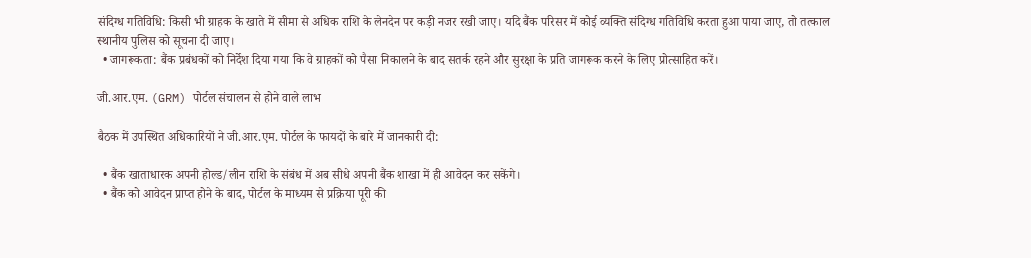संदिग्ध गतिविधि: किसी भी ग्राहक के खाते में सीमा से अधिक राशि के लेनदेन पर कड़ी नजर रखी जाए। यदि बैंक परिसर में कोई व्यक्ति संदिग्ध गतिविधि करता हुआ पाया जाए, तो तत्काल स्थानीय पुलिस को सूचना दी जाए।
  • जागरूकता: बैंक प्रबंधकों को निर्देश दिया गया कि वे ग्राहकों को पैसा निकालने के बाद सतर्क रहने और सुरक्षा के प्रति जागरूक करने के लिए प्रोत्साहित करें।

जी.आर.एम. (GRM) पोर्टल संचालन से होने वाले लाभ

बैठक में उपस्थित अधिकारियों ने जी.आर.एम. पोर्टल के फायदों के बारे में जानकारी दी:

  • बैंक खाताधारक अपनी होल्ड/लीन राशि के संबंध में अब सीधे अपनी बैंक शाखा में ही आवेदन कर सकेंगे।
  • बैंक को आवेदन प्राप्त होने के बाद, पोर्टल के माध्यम से प्रक्रिया पूरी की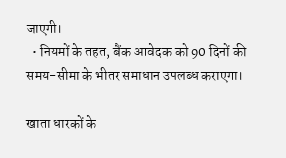जाएगी।
  • नियमों के तहत, बैंक आवेदक को 90 दिनों की समय-सीमा के भीतर समाधान उपलब्ध कराएगा।

खाता धारकों के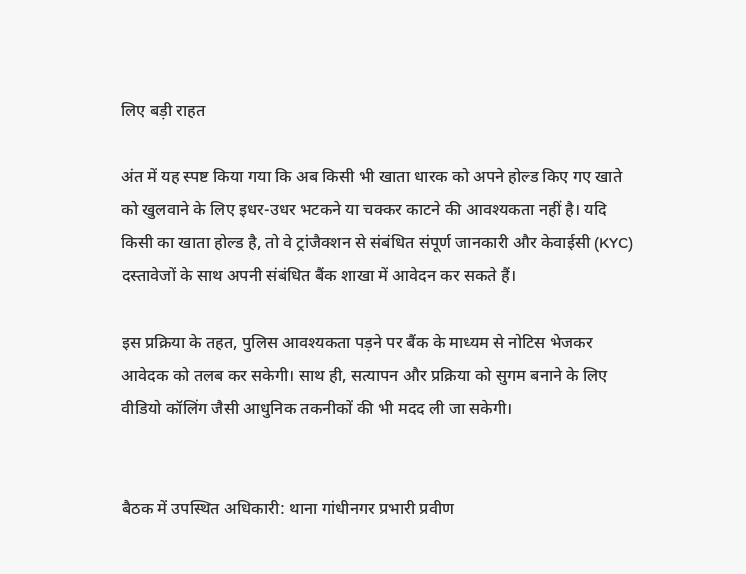लिए बड़ी राहत

अंत में यह स्पष्ट किया गया कि अब किसी भी खाता धारक को अपने होल्ड किए गए खाते को खुलवाने के लिए इधर-उधर भटकने या चक्कर काटने की आवश्यकता नहीं है। यदि किसी का खाता होल्ड है, तो वे ट्रांजैक्शन से संबंधित संपूर्ण जानकारी और केवाईसी (KYC) दस्तावेजों के साथ अपनी संबंधित बैंक शाखा में आवेदन कर सकते हैं।

इस प्रक्रिया के तहत, पुलिस आवश्यकता पड़ने पर बैंक के माध्यम से नोटिस भेजकर आवेदक को तलब कर सकेगी। साथ ही, सत्यापन और प्रक्रिया को सुगम बनाने के लिए वीडियो कॉलिंग जैसी आधुनिक तकनीकों की भी मदद ली जा सकेगी।


बैठक में उपस्थित अधिकारी: थाना गांधीनगर प्रभारी प्रवीण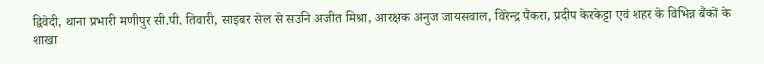द्विवेदी, थाना प्रभारी मणीपुर सी.पी. तिवारी, साइबर सेल से सउनि अजीत मिश्रा, आरक्षक अनुज जायसवाल, विरेन्द्र पैंकरा, प्रदीप केरकेट्टा एवं शहर के विभिन्न बैंकों के शाखा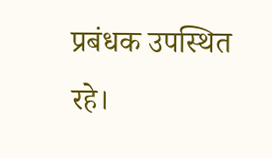प्रबंधक उपस्थित रहे।